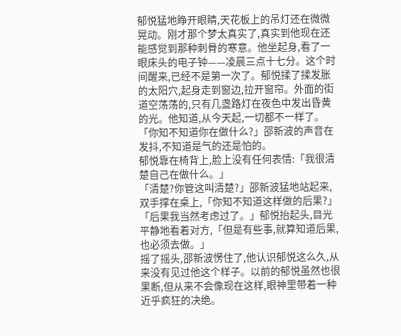郁悦猛地睁开眼睛,天花板上的吊灯还在微微晃动。刚才那个梦太真实了,真实到他现在还能感觉到那种刺骨的寒意。他坐起身,看了一眼床头的电子钟——凌晨三点十七分。这个时间醒来,已经不是第一次了。郁悦揉了揉发胀的太阳穴,起身走到窗边,拉开窗帘。外面的街道空荡荡的,只有几盏路灯在夜色中发出昏黄的光。他知道,从今天起,一切都不一样了。
「你知不知道你在做什么?」邵新波的声音在发抖,不知道是气的还是怕的。
郁悦靠在椅背上,脸上没有任何表情:「我很清楚自己在做什么。」
「清楚?你管这叫清楚?」邵新波猛地站起来,双手撑在桌上,「你知不知道这样做的后果?」
「后果我当然考虑过了。」郁悦抬起头,目光平静地看着对方,「但是有些事,就算知道后果,也必须去做。」
摇了摇头,邵新波愣住了,他认识郁悦这么久,从来没有见过他这个样子。以前的郁悦虽然也很果断,但从来不会像现在这样,眼神里带着一种近乎疯狂的决绝。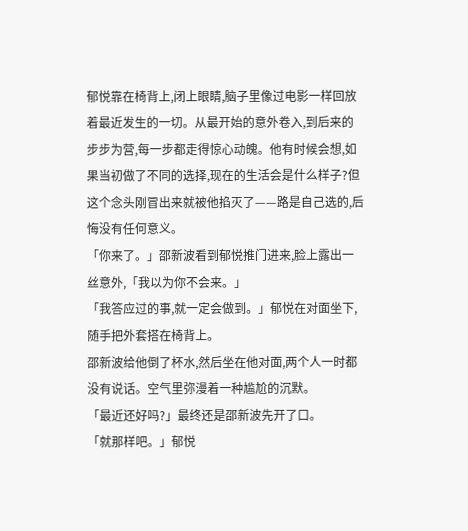郁悦靠在椅背上,闭上眼睛,脑子里像过电影一样回放着最近发生的一切。从最开始的意外卷入,到后来的步步为营,每一步都走得惊心动魄。他有时候会想,如果当初做了不同的选择,现在的生活会是什么样子?但这个念头刚冒出来就被他掐灭了——路是自己选的,后悔没有任何意义。
「你来了。」邵新波看到郁悦推门进来,脸上露出一丝意外,「我以为你不会来。」
「我答应过的事,就一定会做到。」郁悦在对面坐下,随手把外套搭在椅背上。
邵新波给他倒了杯水,然后坐在他对面,两个人一时都没有说话。空气里弥漫着一种尴尬的沉默。
「最近还好吗?」最终还是邵新波先开了口。
「就那样吧。」郁悦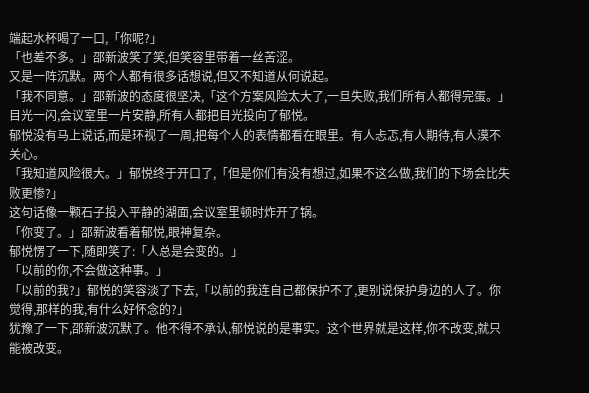端起水杯喝了一口,「你呢?」
「也差不多。」邵新波笑了笑,但笑容里带着一丝苦涩。
又是一阵沉默。两个人都有很多话想说,但又不知道从何说起。
「我不同意。」邵新波的态度很坚决,「这个方案风险太大了,一旦失败,我们所有人都得完蛋。」
目光一闪,会议室里一片安静,所有人都把目光投向了郁悦。
郁悦没有马上说话,而是环视了一周,把每个人的表情都看在眼里。有人忐忑,有人期待,有人漠不关心。
「我知道风险很大。」郁悦终于开口了,「但是你们有没有想过,如果不这么做,我们的下场会比失败更惨?」
这句话像一颗石子投入平静的湖面,会议室里顿时炸开了锅。
「你变了。」邵新波看着郁悦,眼神复杂。
郁悦愣了一下,随即笑了:「人总是会变的。」
「以前的你,不会做这种事。」
「以前的我?」郁悦的笑容淡了下去,「以前的我连自己都保护不了,更别说保护身边的人了。你觉得,那样的我,有什么好怀念的?」
犹豫了一下,邵新波沉默了。他不得不承认,郁悦说的是事实。这个世界就是这样,你不改变,就只能被改变。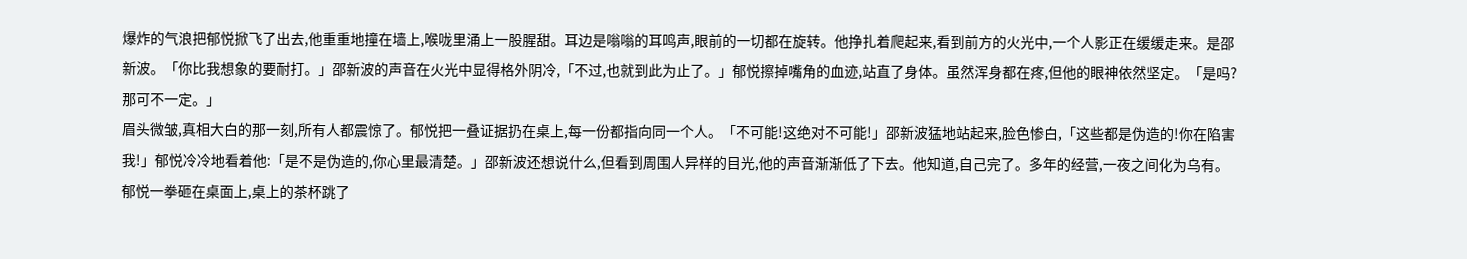爆炸的气浪把郁悦掀飞了出去,他重重地撞在墙上,喉咙里涌上一股腥甜。耳边是嗡嗡的耳鸣声,眼前的一切都在旋转。他挣扎着爬起来,看到前方的火光中,一个人影正在缓缓走来。是邵新波。「你比我想象的要耐打。」邵新波的声音在火光中显得格外阴冷,「不过,也就到此为止了。」郁悦擦掉嘴角的血迹,站直了身体。虽然浑身都在疼,但他的眼神依然坚定。「是吗?那可不一定。」
眉头微皱,真相大白的那一刻,所有人都震惊了。郁悦把一叠证据扔在桌上,每一份都指向同一个人。「不可能!这绝对不可能!」邵新波猛地站起来,脸色惨白,「这些都是伪造的!你在陷害我!」郁悦冷冷地看着他:「是不是伪造的,你心里最清楚。」邵新波还想说什么,但看到周围人异样的目光,他的声音渐渐低了下去。他知道,自己完了。多年的经营,一夜之间化为乌有。
郁悦一拳砸在桌面上,桌上的茶杯跳了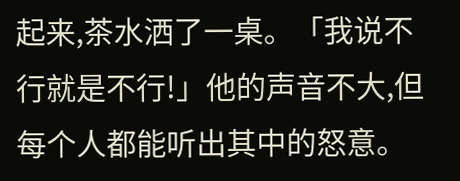起来,茶水洒了一桌。「我说不行就是不行!」他的声音不大,但每个人都能听出其中的怒意。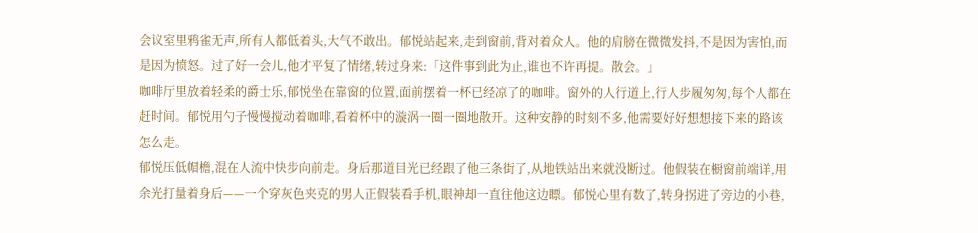会议室里鸦雀无声,所有人都低着头,大气不敢出。郁悦站起来,走到窗前,背对着众人。他的肩膀在微微发抖,不是因为害怕,而是因为愤怒。过了好一会儿,他才平复了情绪,转过身来:「这件事到此为止,谁也不许再提。散会。」
咖啡厅里放着轻柔的爵士乐,郁悦坐在靠窗的位置,面前摆着一杯已经凉了的咖啡。窗外的人行道上,行人步履匆匆,每个人都在赶时间。郁悦用勺子慢慢搅动着咖啡,看着杯中的漩涡一圈一圈地散开。这种安静的时刻不多,他需要好好想想接下来的路该怎么走。
郁悦压低帽檐,混在人流中快步向前走。身后那道目光已经跟了他三条街了,从地铁站出来就没断过。他假装在橱窗前端详,用余光打量着身后——一个穿灰色夹克的男人正假装看手机,眼神却一直往他这边瞟。郁悦心里有数了,转身拐进了旁边的小巷,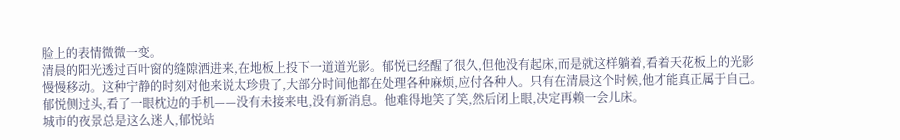脸上的表情微微一变。
清晨的阳光透过百叶窗的缝隙洒进来,在地板上投下一道道光影。郁悦已经醒了很久,但他没有起床,而是就这样躺着,看着天花板上的光影慢慢移动。这种宁静的时刻对他来说太珍贵了,大部分时间他都在处理各种麻烦,应付各种人。只有在清晨这个时候,他才能真正属于自己。郁悦侧过头,看了一眼枕边的手机——没有未接来电,没有新消息。他难得地笑了笑,然后闭上眼,决定再赖一会儿床。
城市的夜景总是这么迷人,郁悦站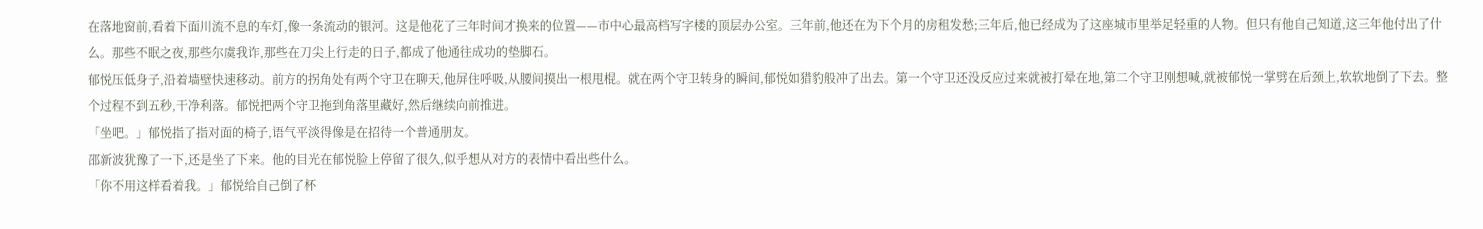在落地窗前,看着下面川流不息的车灯,像一条流动的银河。这是他花了三年时间才换来的位置——市中心最高档写字楼的顶层办公室。三年前,他还在为下个月的房租发愁;三年后,他已经成为了这座城市里举足轻重的人物。但只有他自己知道,这三年他付出了什么。那些不眠之夜,那些尔虞我诈,那些在刀尖上行走的日子,都成了他通往成功的垫脚石。
郁悦压低身子,沿着墙壁快速移动。前方的拐角处有两个守卫在聊天,他屏住呼吸,从腰间摸出一根甩棍。就在两个守卫转身的瞬间,郁悦如猎豹般冲了出去。第一个守卫还没反应过来就被打晕在地,第二个守卫刚想喊,就被郁悦一掌劈在后颈上,软软地倒了下去。整个过程不到五秒,干净利落。郁悦把两个守卫拖到角落里藏好,然后继续向前推进。
「坐吧。」郁悦指了指对面的椅子,语气平淡得像是在招待一个普通朋友。
邵新波犹豫了一下,还是坐了下来。他的目光在郁悦脸上停留了很久,似乎想从对方的表情中看出些什么。
「你不用这样看着我。」郁悦给自己倒了杯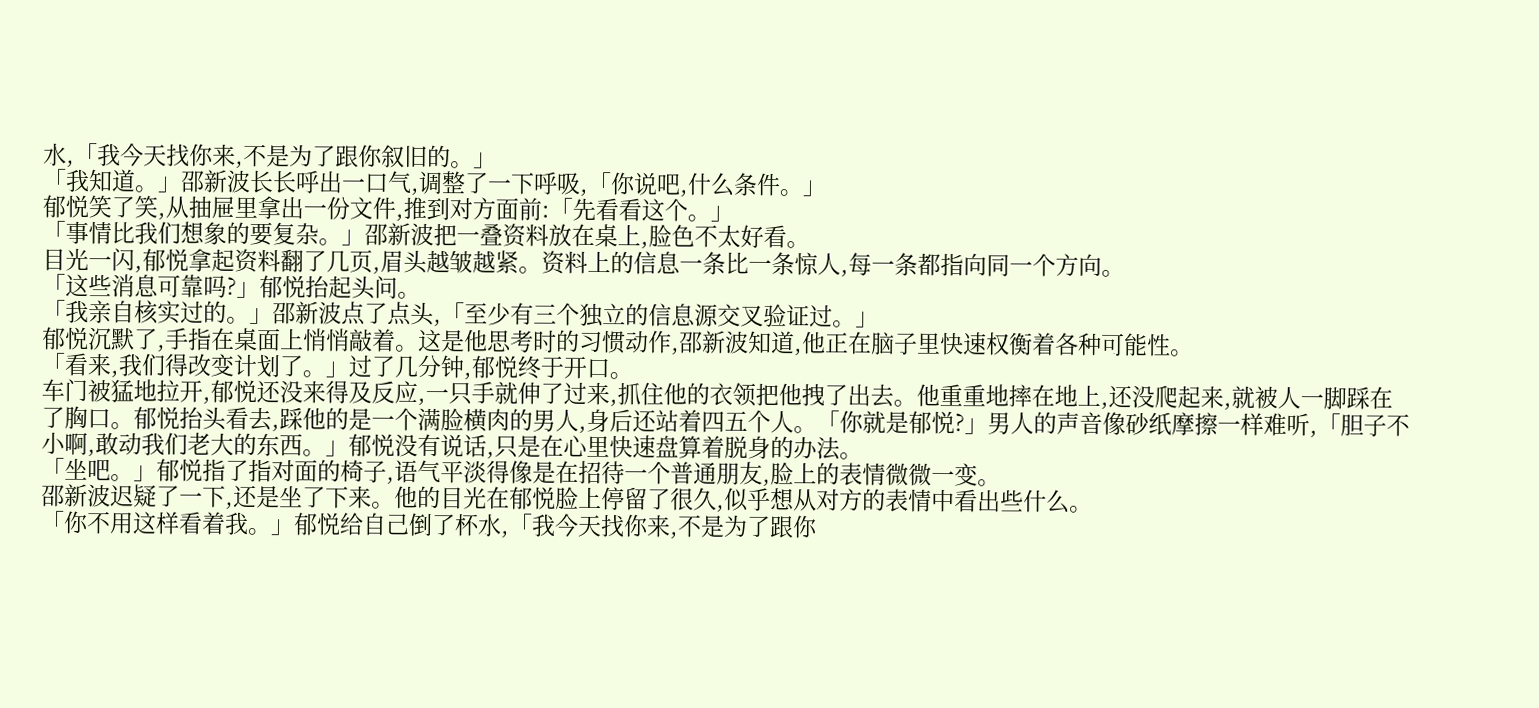水,「我今天找你来,不是为了跟你叙旧的。」
「我知道。」邵新波长长呼出一口气,调整了一下呼吸,「你说吧,什么条件。」
郁悦笑了笑,从抽屉里拿出一份文件,推到对方面前:「先看看这个。」
「事情比我们想象的要复杂。」邵新波把一叠资料放在桌上,脸色不太好看。
目光一闪,郁悦拿起资料翻了几页,眉头越皱越紧。资料上的信息一条比一条惊人,每一条都指向同一个方向。
「这些消息可靠吗?」郁悦抬起头问。
「我亲自核实过的。」邵新波点了点头,「至少有三个独立的信息源交叉验证过。」
郁悦沉默了,手指在桌面上悄悄敲着。这是他思考时的习惯动作,邵新波知道,他正在脑子里快速权衡着各种可能性。
「看来,我们得改变计划了。」过了几分钟,郁悦终于开口。
车门被猛地拉开,郁悦还没来得及反应,一只手就伸了过来,抓住他的衣领把他拽了出去。他重重地摔在地上,还没爬起来,就被人一脚踩在了胸口。郁悦抬头看去,踩他的是一个满脸横肉的男人,身后还站着四五个人。「你就是郁悦?」男人的声音像砂纸摩擦一样难听,「胆子不小啊,敢动我们老大的东西。」郁悦没有说话,只是在心里快速盘算着脱身的办法。
「坐吧。」郁悦指了指对面的椅子,语气平淡得像是在招待一个普通朋友,脸上的表情微微一变。
邵新波迟疑了一下,还是坐了下来。他的目光在郁悦脸上停留了很久,似乎想从对方的表情中看出些什么。
「你不用这样看着我。」郁悦给自己倒了杯水,「我今天找你来,不是为了跟你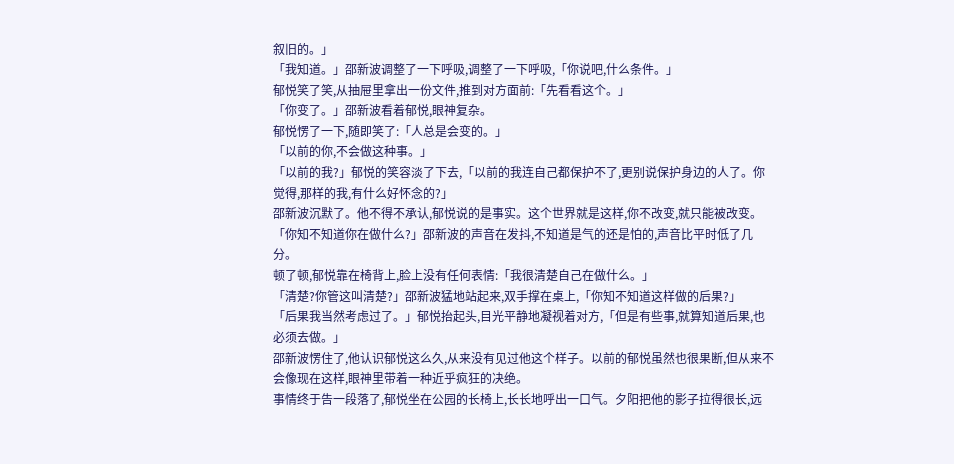叙旧的。」
「我知道。」邵新波调整了一下呼吸,调整了一下呼吸,「你说吧,什么条件。」
郁悦笑了笑,从抽屉里拿出一份文件,推到对方面前:「先看看这个。」
「你变了。」邵新波看着郁悦,眼神复杂。
郁悦愣了一下,随即笑了:「人总是会变的。」
「以前的你,不会做这种事。」
「以前的我?」郁悦的笑容淡了下去,「以前的我连自己都保护不了,更别说保护身边的人了。你觉得,那样的我,有什么好怀念的?」
邵新波沉默了。他不得不承认,郁悦说的是事实。这个世界就是这样,你不改变,就只能被改变。
「你知不知道你在做什么?」邵新波的声音在发抖,不知道是气的还是怕的,声音比平时低了几分。
顿了顿,郁悦靠在椅背上,脸上没有任何表情:「我很清楚自己在做什么。」
「清楚?你管这叫清楚?」邵新波猛地站起来,双手撑在桌上,「你知不知道这样做的后果?」
「后果我当然考虑过了。」郁悦抬起头,目光平静地凝视着对方,「但是有些事,就算知道后果,也必须去做。」
邵新波愣住了,他认识郁悦这么久,从来没有见过他这个样子。以前的郁悦虽然也很果断,但从来不会像现在这样,眼神里带着一种近乎疯狂的决绝。
事情终于告一段落了,郁悦坐在公园的长椅上,长长地呼出一口气。夕阳把他的影子拉得很长,远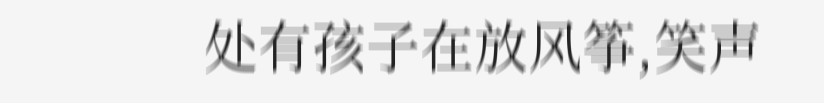处有孩子在放风筝,笑声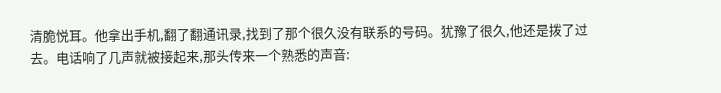清脆悦耳。他拿出手机,翻了翻通讯录,找到了那个很久没有联系的号码。犹豫了很久,他还是拨了过去。电话响了几声就被接起来,那头传来一个熟悉的声音: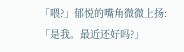「喂?」郁悦的嘴角微微上扬:「是我。最近还好吗?」